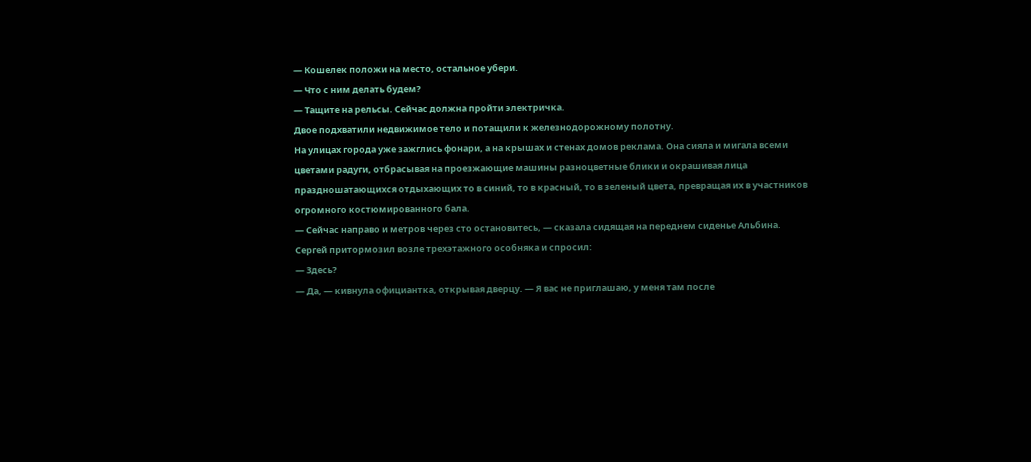— Кошелек положи на место, остальное убери.
— Что с ним делать будем?
— Тащите на рельсы. Сейчас должна пройти электричка.
Двое подхватили недвижимое тело и потащили к железнодорожному полотну.
На улицах города уже зажглись фонари, а на крышах и стенах домов реклама. Она сияла и мигала всеми цветами радуги, отбрасывая на проезжающие машины разноцветные блики и окрашивая лица праздношатающихся отдыхающих то в синий, то в красный, то в зеленый цвета, превращая их в участников огромного костюмированного бала.
— Сейчас направо и метров через сто остановитесь, — сказала сидящая на переднем сиденье Альбина.
Сергей притормозил возле трехэтажного особняка и спросил:
— Здесь?
— Да, — кивнула официантка, открывая дверцу. — Я вас не приглашаю, у меня там после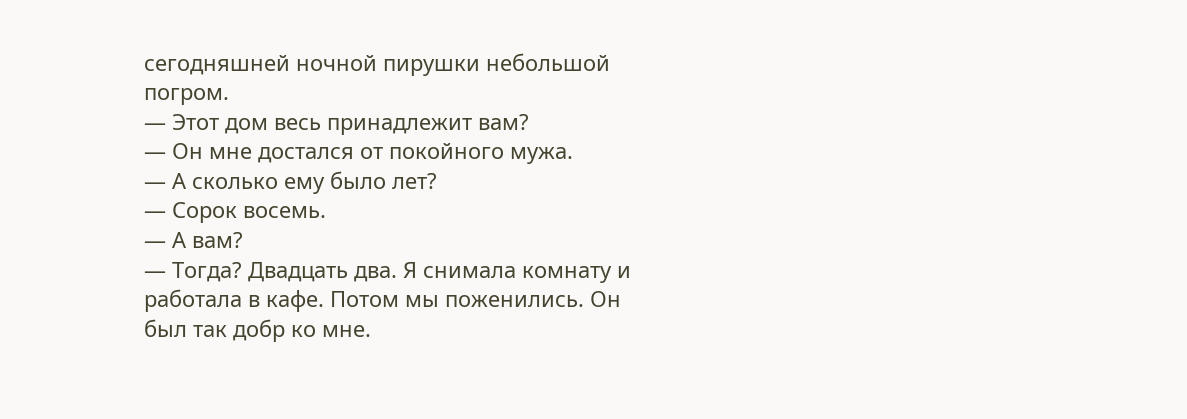сегодняшней ночной пирушки небольшой погром.
— Этот дом весь принадлежит вам?
— Он мне достался от покойного мужа.
— А сколько ему было лет?
— Сорок восемь.
— А вам?
— Тогда? Двадцать два. Я снимала комнату и работала в кафе. Потом мы поженились. Он был так добр ко мне.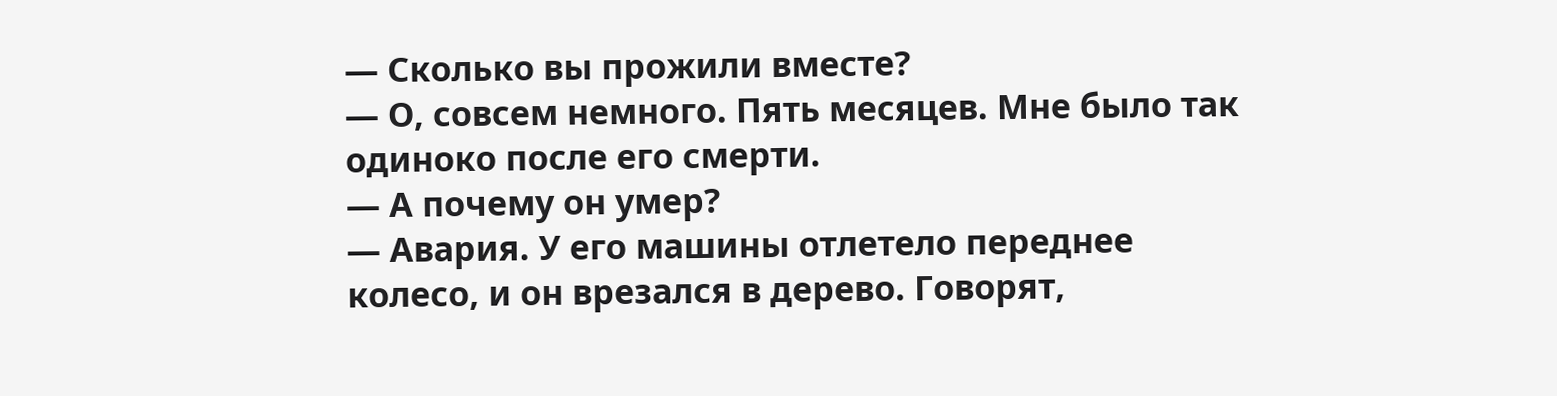— Сколько вы прожили вместе?
— О, совсем немного. Пять месяцев. Мне было так одиноко после его смерти.
— А почему он умер?
— Авария. У его машины отлетело переднее колесо, и он врезался в дерево. Говорят,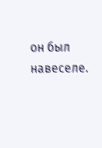он был навеселе.